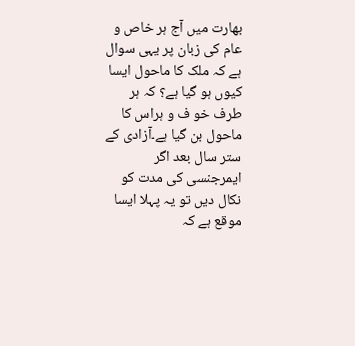بھارت میں آج ہر خاص و عام کی زبان پر یہی سوال ہے کہ ملک کا ماحول ایسا کیوں ہو گیا ہے؟ کہ ہر طرف خو ف و ہراس کا ماحول بن گیا ہے۔آزادی کے ستر سال بعد اگر ایمرجنسی کی مدت کو نکال دیں تو یہ پہلا ایسا موقع ہے کہ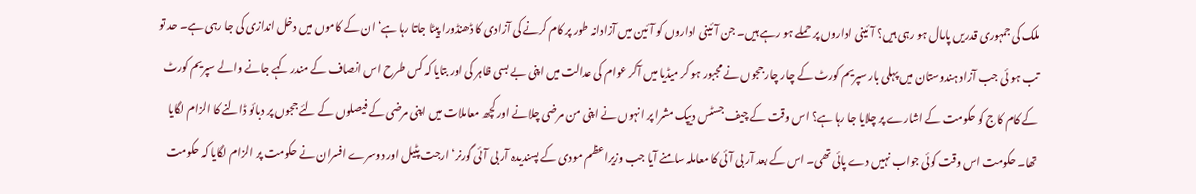ملک کی جمہوری قدریں پامال ہو رہی ہیں؟ آئینی اداروں پر حملے ہو رہے ہیں۔ جن آئینی اداروں کو آئین میں آزادانہ طور پر کام کرنے کی آزادی کا ڈھنڈورا پیٹا جاتا رہا ہے‘ ان کے کاموں میں دخل اندازی کی جا رہی ہے۔ حد تو تب ہو ئی جب آزاد ہندوستان میں پہلی بار سپریم کورٹ کے چار چار ججوں نے مجبور ہو کر میڈیا میں آکر عوام کی عدالت میں اپنی بے بسی ظاہر کی اور بتایا کہ کس طرح اس انصاف کے مندر کہے جانے والے سپریم کورٹ کے کام کاج کو حکومت کے اشارے پر چلایا جا رہا ہے؟ اس وقت کے چیف جسٹس دیپک مشرا پر انہوں نے اپنی من مرضی چلانے اور کچھ معاملات میں اپنی مرضی کے فیصلوں کے لئے ججوں پر دبائو ڈالنے کا الزام لگایا تھا۔ حکومت اس وقت کوئی جواب نہیں دے پائی تھی۔ اس کے بعد آر بی آئی کا معاملہ سامنے آیا جب وزیراعظم مودی کے پسندیدہ آر بی آئی گورنر‘ ارجت پٹیل اور دوسرے افسران نے حکومت پر الزام لگایا کہ حکومت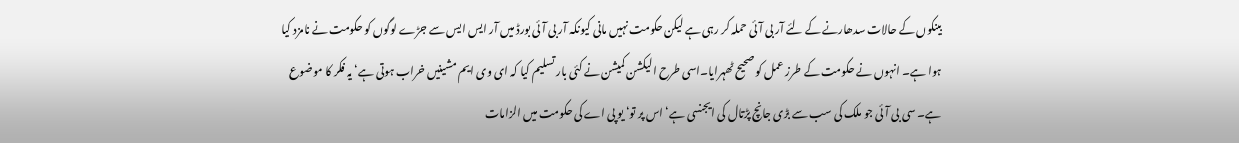بینکوں کے حالات سدھارنے کے لئے آر بی آئی حملہ کر رہی ہے لیکن حکومت نہیں مانی کیونکہ آر بی آئی بورڈ میں آر ایس ایس سے جڑے لوگوں کو حکومت نے نامزد کیا ہوا ہے۔ انہوں نے حکومت کے طرز عمل کو صحیح ٹھہرایا۔اسی طرح الیکشن کمیشن نے کئی بار تسلیم کیا کہ ای وی ایم مشینیں خراب ہوتی ہے‘ یہ فکر کا موضوع ہے۔ سی بی آئی جو ملک کی سب سے بڑی جانچ پڑتال کی ایجنسی ہے‘ اس پر تو‘ یو پی اے کی حکومت میں الزامات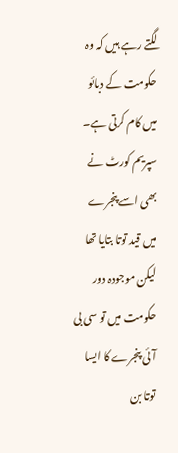لگتے رہے ہیں کہ وہ حکومت کے دبائو میں کام کرتی ہے۔ سپریم کورٹ نے بھی اسے پنجرے میں قید توتا بتایا تھا لیکن موجودہ دور حکومت میں تو سی بی آئی پنجرے کا ایسا توتا بن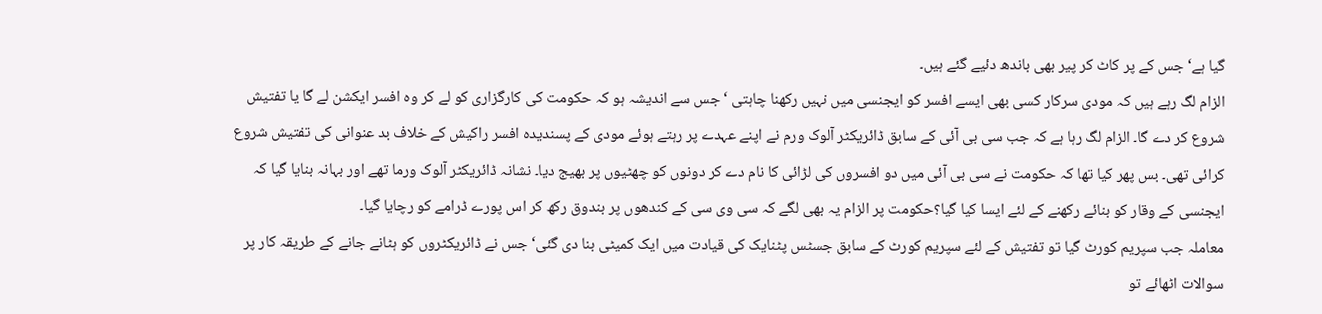گیا ہے‘ جس کے پر کاٹ کر پیر بھی باندھ دئیے گئے ہیں۔
الزام لگ رہے ہیں کہ مودی سرکار کسی بھی ایسے افسر کو ایجنسی میں نہیں رکھنا چاہتی ‘ جس سے اندیشہ ہو کہ حکومت کی کارگزاری کو لے کر وہ افسر ایکشن لے گا یا تفتیش شروع کر دے گا۔ الزام لگ رہا ہے کہ جب سی بی آئی کے سابق ڈائریکٹر آلوک ورم نے اپنے عہدے پر رہتے ہوئے مودی کے پسندیدہ افسر راکیش کے خلاف بد عنوانی کی تفتیش شروع کرائی تھی۔ بس پھر کیا تھا کہ حکومت نے سی بی آئی میں دو افسروں کی لڑائی کا نام دے کر دونوں کو چھٹیوں پر بھیج دیا۔ نشانہ ڈائریکٹر آلوک ورما تھے اور بہانہ بنایا گیا کہ ایجنسی کے وقار کو بنائے رکھنے کے لئے ایسا کیا گیا؟حکومت پر الزام یہ بھی لگے کہ سی وی سی کے کندھوں پر بندوق رکھ کر اس پورے ڈرامے کو رچایا گیا۔
معاملہ جب سپریم کورٹ گیا تو تفتیش کے لئے سپریم کورٹ کے سابق جسٹس پٹنایک کی قیادت میں ایک کمیٹی بنا دی گئی‘ جس نے ڈائریکٹروں کو ہٹانے جانے کے طریقہ کار پر سوالات اٹھائے تو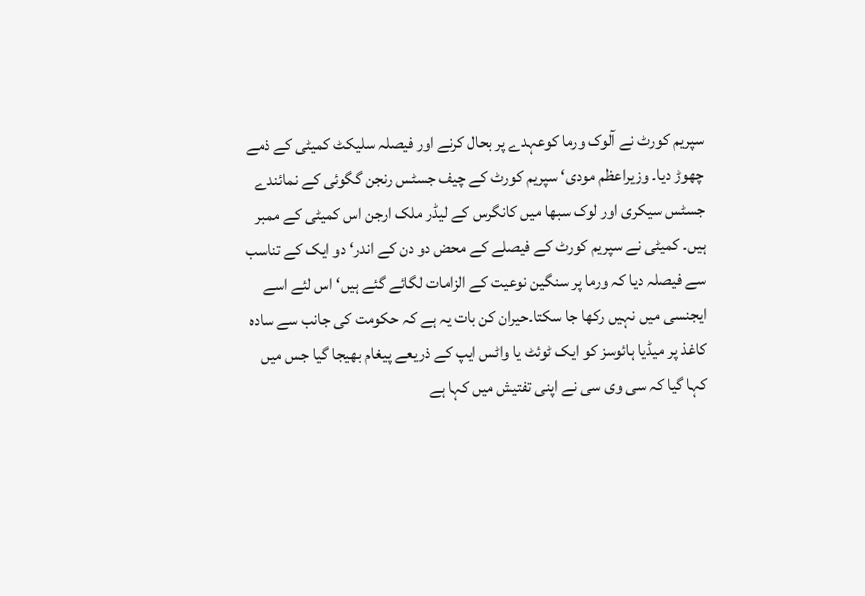سپریم کورٹ نے آلوک ورما کوعہدے پر بحال کرنے اور فیصلہ سلیکٹ کمیٹی کے ذمے چھوڑ دیا۔ وزیراعظم مودی‘ سپریم کورٹ کے چیف جسٹس رنجن گگوئی کے نمائندے جسٹس سیکری اور لوک سبھا میں کانگرس کے لیڈر ملک ارجن اس کمیٹی کے ممبر ہیں۔ کمیٹی نے سپریم کورٹ کے فیصلے کے محض دو دن کے اندر‘ دو ایک کے تناسب سے فیصلہ دیا کہ ورما پر سنگین نوعیت کے الزامات لگائے گئے ہیں‘ اس لئے اسے ایجنسی میں نہیں رکھا جا سکتا۔حیران کن بات یہ ہے کہ حکومت کی جانب سے سادہ کاغذ پر میڈیا ہائوسز کو ایک ٹوئٹ یا واٹس ایپ کے ذریعے پیغام بھیجا گیا جس میں کہا گیا کہ سی وی سی نے اپنی تفتیش میں کہا ہے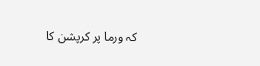کہ ورما پر کرپشن کا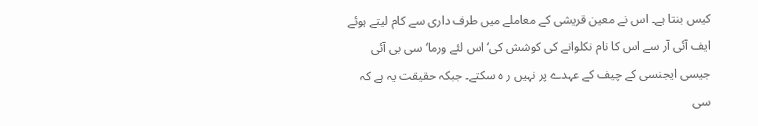کیس بنتا ہے۔ اس نے معین قریشی کے معاملے میں طرف داری سے کام لیتے ہوئے ایف آئی آر سے اس کا نام نکلوانے کی کوشش کی‘ اس لئے ورما‘ سی بی آئی جیسی ایجنسی کے چیف کے عہدے پر نہیں ر ہ سکتے۔ جبکہ حقیقت یہ ہے کہ سی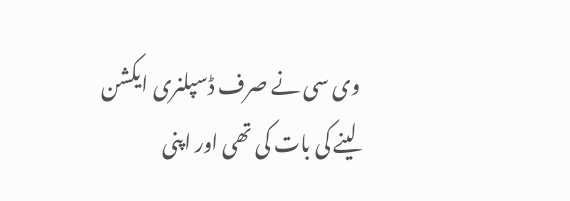وی سی نے صرف ڈسپلنری ایکشن لینے کی بات کی تھی اور اپنی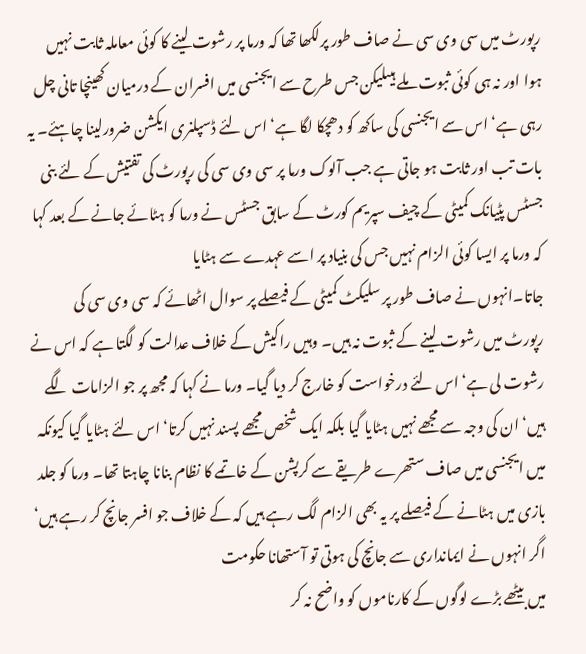رپورٹ میں سی وی سی نے صاف طور پرلکھا تھا کہ ورما پر رشوت لینے کا کوئی معاملہ ثابت نہیں ہوا اور نہ ہی کوئی ثبوت ملے ہیںلیکن جس طرح سے ایجنسی میں افسران کے درمیان کھینچا تانی چل رہی ہے‘ اس سے ایجنسی کی ساکھ کو دھچکا لگا ہے‘ اس لئے ڈسپلنری ایکشن ضرورلینا چاہئے۔ یہ بات تب اور ثابت ہو جاتی ہے جب آلوک ورما پر سی وی سی کی رپورٹ کی تفتیش کے لئے بنی جسٹس پٹیانک کمیٹی کے چیف سپریم کورٹ کے سابق جسٹس نے ورما کو ہٹائے جانے کے بعد کہا کہ ورما پر ایسا کوئی الزام نہیں جس کی بنیاد پر اسے عہدے سے ہٹایا
جاتا۔انہوں نے صاف طور پر سلیکٹ کمیٹی کے فیصلے پر سوال اٹھائے کہ سی وی سی کی رپورٹ میں رشوت لینے کے ثبوت نہ ہیں۔ وہیں راکیش کے خلاف عدالت کو لگتا ہے کہ اس نے رشوت لی ہے‘ اس لئے درخواست کو خارج کر دیا گیا۔ ورما نے کہا کہ مجھ پر جو الزامات لگے ہیں‘ ان کی وجہ سے مجھے نہیں ہٹایا گیا بلکہ ایک شخص مجھے پسند نہیں کرتا‘ اس لئے ہٹایا گیا کیونکہ میں ایجنسی میں صاف ستھرے طریقے سے کرپشن کے خاتمے کا نظام بنانا چاہتا تھا۔ ورما کو جلد بازی میں ہٹانے کے فیصلے پر یہ بھی الزام لگ رہے ہیں کہ کے خلاف جو افسر جانچ کر رہے ہیں‘ اگر انہوں نے ایمانداری سے جانچ کی ہوتی تو آستھانا حکومت
میں بیٹھے بڑے لوگوں کے کارناموں کو واضح نہ کر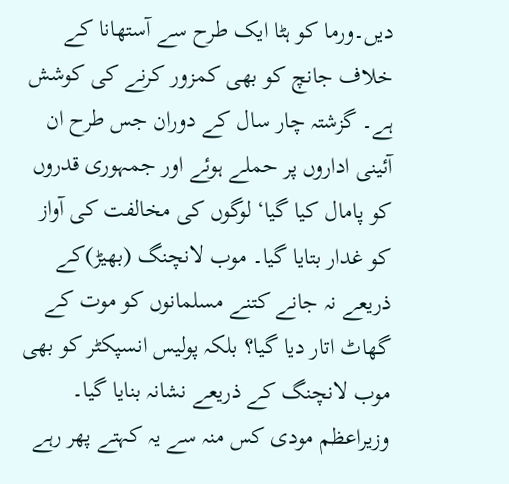دیں۔ورما کو ہٹا ایک طرح سے آستھانا کے خلاف جانچ کو بھی کمزور کرنے کی کوشش ہے۔ گزشتہ چار سال کے دوران جس طرح ان آئینی اداروں پر حملے ہوئے اور جمہوری قدروں کو پامال کیا گیا‘ لوگوں کی مخالفت کی آواز کو غدار بتایا گیا۔ موب لانچنگ (بھیڑ)کے ذریعے نہ جانے کتنے مسلمانوں کو موت کے گھاٹ اتار دیا گیا؟ بلکہ پولیس انسپکٹر کو بھی موب لانچنگ کے ذریعے نشانہ بنایا گیا۔ وزیراعظم مودی کس منہ سے یہ کہتے پھر رہے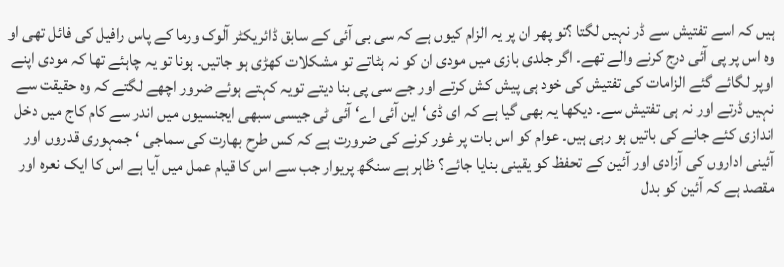ہیں کہ اسے تفتیش سے ڈر نہیں لگتا ؟تو پھر ان پر یہ الزام کیوں ہے کہ سی بی آئی کے سابق ڈائریکٹر آلوک ورما کے پاس رافیل کی فائل تھی او وہ اس پر پی آئی درج کرنے والے تھے۔ اگر جلدی بازی میں مودی ان کو نہ ہٹاتے تو مشکلات کھڑی ہو جاتیں۔ ہونا تو یہ چاہئے تھا کہ مودی اپنے اوپر لگائے گئے الزامات کی تفتیش کی خود ہی پیش کش کرتے اور جے سی پی بنا دیتے تویہ کہتے ہوئے ضرور اچھے لگتے کہ وہ حقیقت سے نہیں ڈرتے اور نہ ہی تفتیش سے۔ دیکھا یہ بھی گیا ہے کہ ای ڈی‘ این آئی اے‘ آئی ٹی جیسی سبھی ایجنسیوں میں اندر سے کام کاج میں دخل اندازی کئے جانے کی باتیں ہو رہی ہیں۔ عوام کو اس بات پر غور کرنے کی ضرورت ہے کہ کس طرح بھارت کی سماجی ‘ جمہوری قدروں اور آئینی اداروں کی آزادی اور آئین کے تحفظ کو یقینی بنایا جائے؟ ظاہر ہے سنگھ پریوار جب سے اس کا قیام عمل میں آیا ہے اس کا ایک نعرہ اور مقصد ہے کہ آئین کو بدل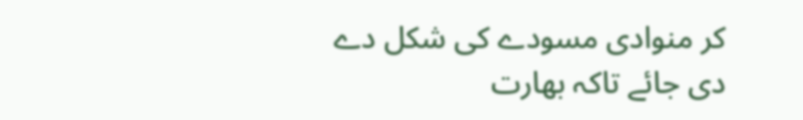کر منوادی مسودے کی شکل دے دی جائے تاکہ بھارت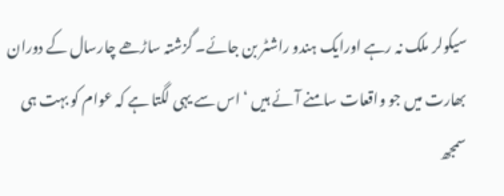سیکولر ملک نہ رہے اورایک ہندو راشٹر بن جائے۔ گزشتہ ساڑھے چارسال کے دوران بھارت میں جو واقعات سامنے آئے ہیں ‘ اس سے یہی لگتا ہے کہ عوام کو بہت ہی سمجھ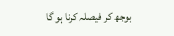بوجھ کر فیصلہ کرنا ہو گا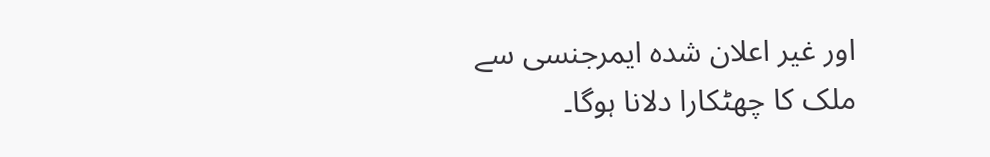اور غیر اعلان شدہ ایمرجنسی سے ملک کا چھٹکارا دلانا ہوگا۔